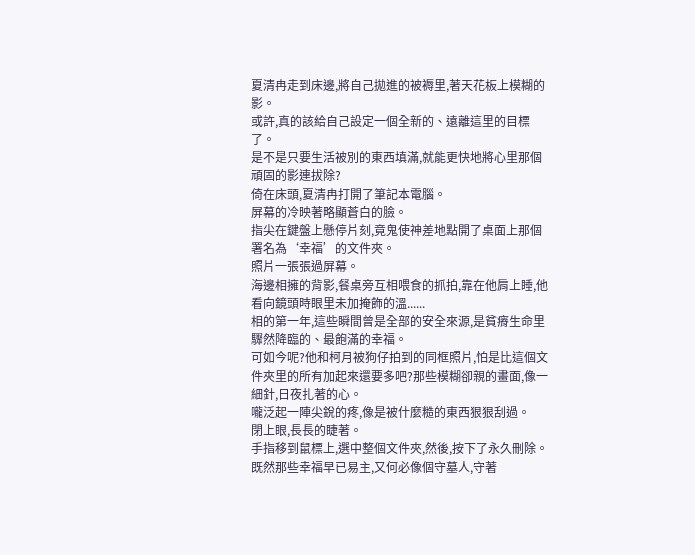夏清冉走到床邊,將自己拋進的被褥里,著天花板上模糊的影。
或許,真的該給自己設定一個全新的、遠離這里的目標了。
是不是只要生活被別的東西填滿,就能更快地將心里那個頑固的影連拔除?
倚在床頭,夏清冉打開了筆記本電腦。
屏幕的冷映著略顯蒼白的臉。
指尖在鍵盤上懸停片刻,竟鬼使神差地點開了桌面上那個署名為‘幸福’的文件夾。
照片一張張過屏幕。
海邊相擁的背影,餐桌旁互相喂食的抓拍,靠在他肩上睡,他看向鏡頭時眼里未加掩飾的溫......
相的第一年,這些瞬間曾是全部的安全來源,是貧瘠生命里驟然降臨的、最飽滿的幸福。
可如今呢?他和柯月被狗仔拍到的同框照片,怕是比這個文件夾里的所有加起來還要多吧?那些模糊卻親的畫面,像一細針,日夜扎著的心。
嚨泛起一陣尖銳的疼,像是被什麼糙的東西狠狠刮過。
閉上眼,長長的睫著。
手指移到鼠標上,選中整個文件夾,然後,按下了永久刪除。
既然那些幸福早已易主,又何必像個守墓人,守著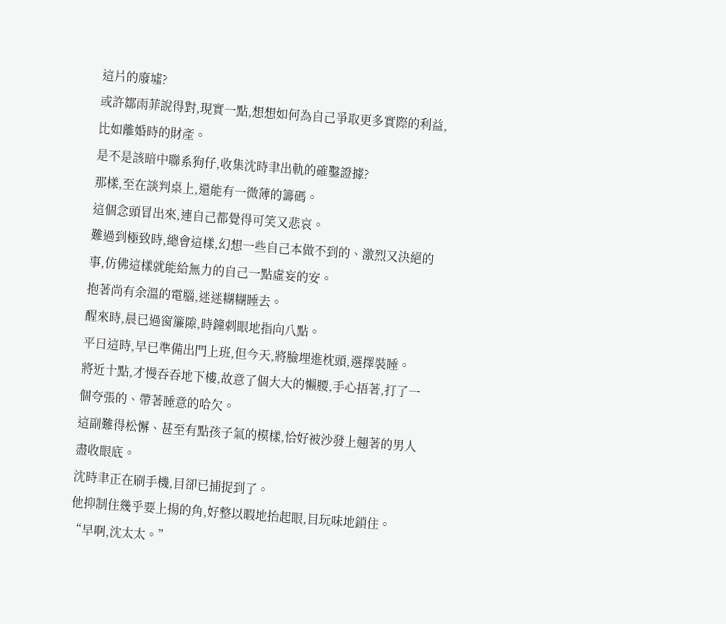這片的廢墟?
或許鄒雨菲說得對,現實一點,想想如何為自己爭取更多實際的利益,比如離婚時的財產。
是不是該暗中聯系狗仔,收集沈時聿出軌的確鑿證據?
那樣,至在談判桌上,還能有一微薄的籌碼。
這個念頭冒出來,連自己都覺得可笑又悲哀。
難過到極致時,總會這樣,幻想一些自己本做不到的、激烈又決絕的事,仿佛這樣就能給無力的自己一點虛妄的安。
抱著尚有余溫的電腦,迷迷糊糊睡去。
醒來時,晨已過窗簾隙,時鐘刺眼地指向八點。
平日這時,早已準備出門上班,但今天,將臉埋進枕頭,選擇裝睡。
將近十點,才慢吞吞地下樓,故意了個大大的懶腰,手心捂著,打了一個夸張的、帶著睡意的哈欠。
這副難得松懈、甚至有點孩子氣的模樣,恰好被沙發上翹著的男人盡收眼底。
沈時聿正在刷手機,目卻已捕捉到了。
他抑制住幾乎要上揚的角,好整以暇地抬起眼,目玩味地鎖住。
“早啊,沈太太。”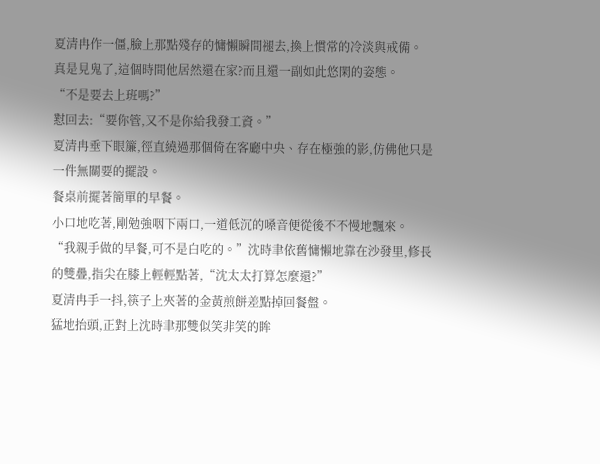夏清冉作一僵,臉上那點殘存的慵懶瞬間褪去,換上慣常的冷淡與戒備。
真是見鬼了,這個時間他居然還在家?而且還一副如此悠閑的姿態。
“不是要去上班嗎?”
懟回去:“要你管,又不是你給我發工資。”
夏清冉垂下眼簾,徑直繞過那個倚在客廳中央、存在極強的影,仿佛他只是一件無關要的擺設。
餐桌前擺著簡單的早餐。
小口地吃著,剛勉強咽下兩口,一道低沉的嗓音便從後不不慢地飄來。
“我親手做的早餐,可不是白吃的。”沈時聿依舊慵懶地靠在沙發里,修長的雙疊,指尖在膝上輕輕點著,“沈太太打算怎麼還?”
夏清冉手一抖,筷子上夾著的金黃煎餅差點掉回餐盤。
猛地抬頭,正對上沈時聿那雙似笑非笑的眸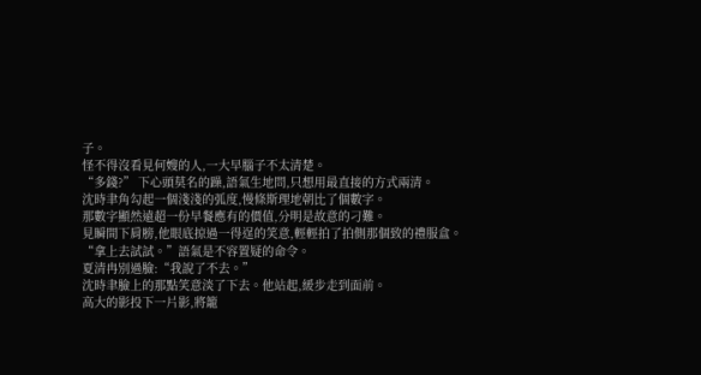子。
怪不得沒看見何嫂的人,一大早腦子不太清楚。
“多錢?” 下心頭莫名的躁,語氣生地問,只想用最直接的方式兩清。
沈時聿角勾起一個淺淺的弧度,慢條斯理地朝比了個數字。
那數字顯然遠超一份早餐應有的價值,分明是故意的刁難。
見瞬間下肩膀,他眼底掠過一得逞的笑意,輕輕拍了拍側那個致的禮服盒。
“拿上去試試。”語氣是不容置疑的命令。
夏清冉別過臉:“我說了不去。”
沈時聿臉上的那點笑意淡了下去。他站起,緩步走到面前。
高大的影投下一片影,將籠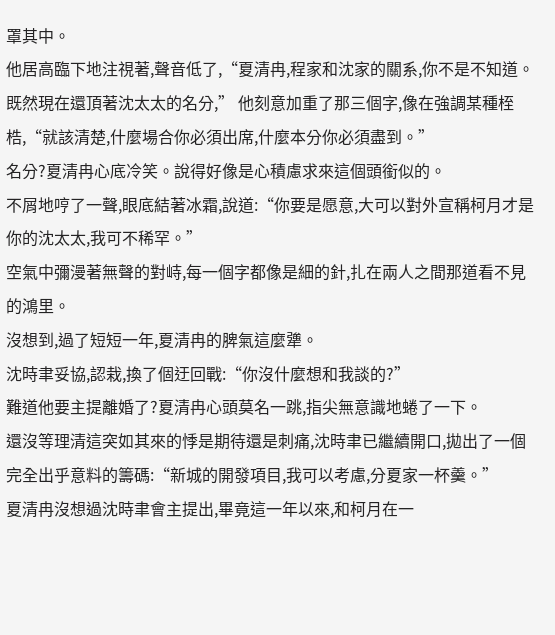罩其中。
他居高臨下地注視著,聲音低了,“夏清冉,程家和沈家的關系,你不是不知道。既然現在還頂著沈太太的名分,” 他刻意加重了那三個字,像在強調某種桎梏,“就該清楚,什麼場合你必須出席,什麼本分你必須盡到。”
名分?夏清冉心底冷笑。說得好像是心積慮求來這個頭銜似的。
不屑地哼了一聲,眼底結著冰霜,說道:“你要是愿意,大可以對外宣稱柯月才是你的沈太太,我可不稀罕。”
空氣中彌漫著無聲的對峙,每一個字都像是細的針,扎在兩人之間那道看不見的鴻里。
沒想到,過了短短一年,夏清冉的脾氣這麼犟。
沈時聿妥協,認栽,換了個迂回戰:“你沒什麼想和我談的?”
難道他要主提離婚了?夏清冉心頭莫名一跳,指尖無意識地蜷了一下。
還沒等理清這突如其來的悸是期待還是刺痛,沈時聿已繼續開口,拋出了一個完全出乎意料的籌碼:“新城的開發項目,我可以考慮,分夏家一杯羹。”
夏清冉沒想過沈時聿會主提出,畢竟這一年以來,和柯月在一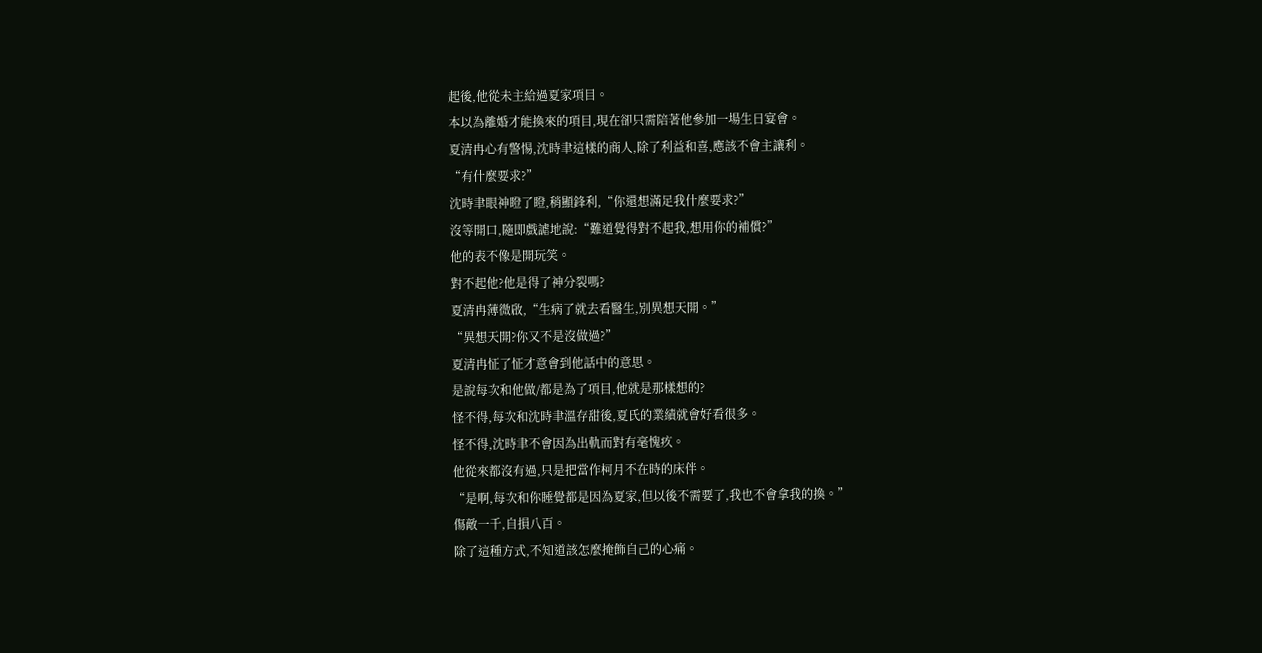起後,他從未主給過夏家項目。
本以為離婚才能換來的項目,現在卻只需陪著他參加一場生日宴會。
夏清冉心有警惕,沈時聿這樣的商人,除了利益和喜,應該不會主讓利。
“有什麼要求?”
沈時聿眼神瞪了瞪,稍顯鋒利,“你還想滿足我什麼要求?”
沒等開口,隨即戲謔地說:“難道覺得對不起我,想用你的補償?”
他的表不像是開玩笑。
對不起他?他是得了神分裂嗎?
夏清冉薄微啟,“生病了就去看醫生,別異想天開。”
“異想天開?你又不是沒做過?”
夏清冉怔了怔才意會到他話中的意思。
是說每次和他做/都是為了項目,他就是那樣想的?
怪不得,每次和沈時聿溫存甜後,夏氏的業績就會好看很多。
怪不得,沈時聿不會因為出軌而對有毫愧疚。
他從來都沒有過,只是把當作柯月不在時的床伴。
“是啊,每次和你睡覺都是因為夏家,但以後不需要了,我也不會拿我的換。”
傷敵一千,自損八百。
除了這種方式,不知道該怎麼掩飾自己的心痛。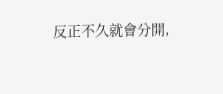反正不久就會分開,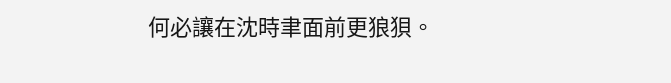何必讓在沈時聿面前更狼狽。